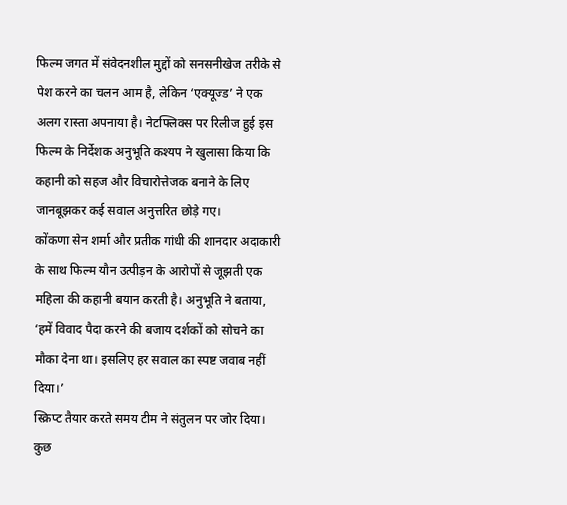फिल्म जगत में संवेदनशील मुद्दों को सनसनीखेज तरीके से पेश करने का चलन आम है, लेकिन ‘एक्यूज्ड’ ने एक अलग रास्ता अपनाया है। नेटफ्लिक्स पर रिलीज हुई इस फिल्म के निर्देशक अनुभूति कश्यप ने खुलासा किया कि कहानी को सहज और विचारोत्तेजक बनाने के लिए जानबूझकर कई सवाल अनुत्तरित छोड़े गए।
कोंकणा सेन शर्मा और प्रतीक गांधी की शानदार अदाकारी के साथ फिल्म यौन उत्पीड़न के आरोपों से जूझती एक महिला की कहानी बयान करती है। अनुभूति ने बताया, ‘हमें विवाद पैदा करने की बजाय दर्शकों को सोचने का मौका देना था। इसलिए हर सवाल का स्पष्ट जवाब नहीं दिया।’
स्क्रिप्ट तैयार करते समय टीम ने संतुलन पर जोर दिया। कुछ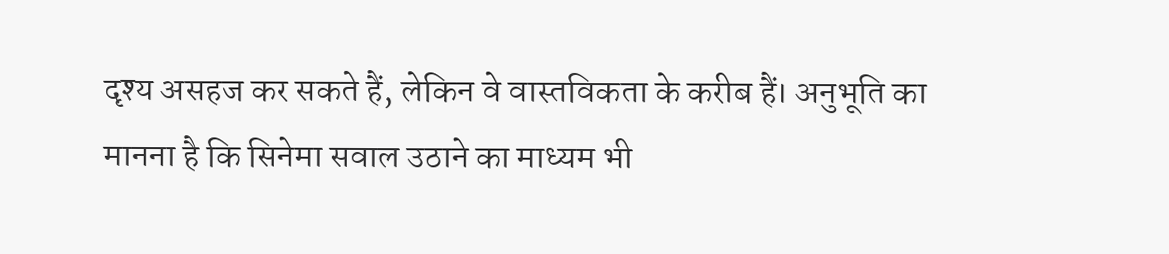दृश्य असहज कर सकते हैं, लेकिन वे वास्तविकता के करीब हैं। अनुभूति का मानना है कि सिनेमा सवाल उठाने का माध्यम भी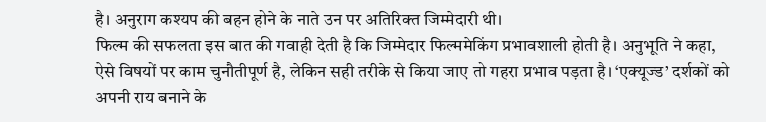है। अनुराग कश्यप की बहन होने के नाते उन पर अतिरिक्त जिम्मेदारी थी।
फिल्म की सफलता इस बात की गवाही देती है कि जिम्मेदार फिल्ममेकिंग प्रभावशाली होती है। अनुभूति ने कहा, ऐसे विषयों पर काम चुनौतीपूर्ण है, लेकिन सही तरीके से किया जाए तो गहरा प्रभाव पड़ता है। ‘एक्यूज्ड’ दर्शकों को अपनी राय बनाने के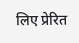लिए प्रेरित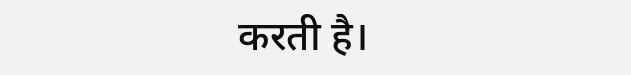करती है।